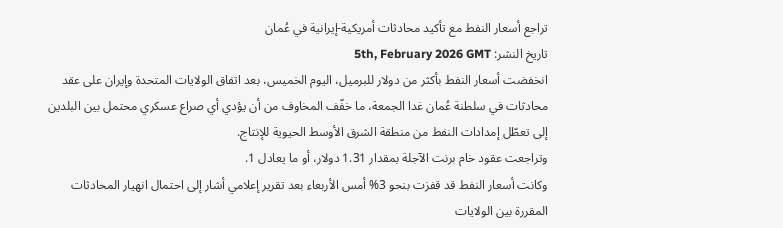تراجع أسعار النفط مع تأكيد محادثات أمريكية-إيرانية في عُمان
تاريخ النشر: 5th, February 2026 GMT
انخفضت أسعار النفط بأكثر من دولار للبرميل، اليوم الخميس، بعد اتفاق الولايات المتحدة وإيران على عقد محادثات في سلطنة عُمان غدا الجمعة، ما خفّف المخاوف من أن يؤدي أي صراع عسكري محتمل بين البلدين إلى تعطّل إمدادات النفط من منطقة الشرق الأوسط الحيوية للإنتاج.
وتراجعت عقود خام برنت الآجلة بمقدار 1.31 دولار، أو ما يعادل 1.
وكانت أسعار النفط قد قفزت بنحو 3% أمس الأربعاء بعد تقرير إعلامي أشار إلى احتمال انهيار المحادثات المقررة بين الولايات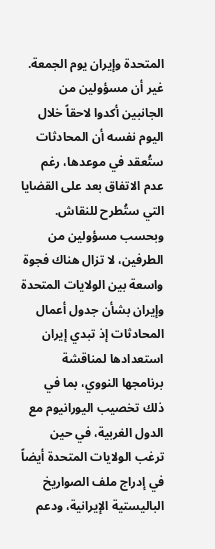المتحدة وإيران يوم الجمعة.
غير أن مسؤولين من الجانبين أكدوا لاحقاً خلال اليوم نفسه أن المحادثات ستُعقد في موعدها، رغم عدم الاتفاق بعد على القضايا التي ستُطرح للنقاش.
وبحسب مسؤولين من الطرفين، لا تزال هناك فجوة واسعة بين الولايات المتحدة وإيران بشأن جدول أعمال المحادثات إذ تبدي إيران استعدادها لمناقشة برنامجها النووي، بما في ذلك تخصيب اليورانيوم مع الدول الغربية، في حين ترغب الولايات المتحدة أيضاً في إدراج ملف الصواريخ الباليستية الإيرانية، ودعم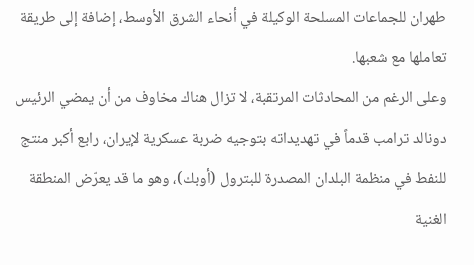طهران للجماعات المسلحة الوكيلة في أنحاء الشرق الأوسط، إضافة إلى طريقة تعاملها مع شعبها.
وعلى الرغم من المحادثات المرتقبة، لا تزال هناك مخاوف من أن يمضي الرئيس دونالد ترامب قدماً في تهديداته بتوجيه ضربة عسكرية لإيران، رابع أكبر منتج للنفط في منظمة البلدان المصدرة للبترول (أوبك)، وهو ما قد يعرّض المنطقة الغنية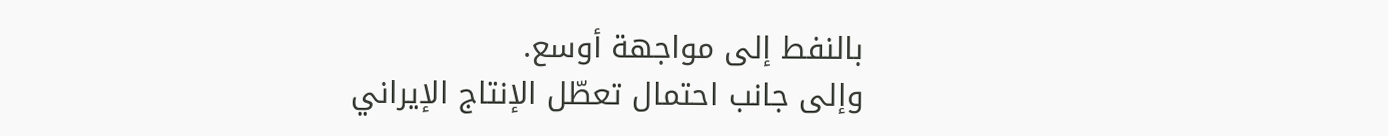بالنفط إلى مواجهة أوسع.
وإلى جانب احتمال تعطّل الإنتاج الإيراني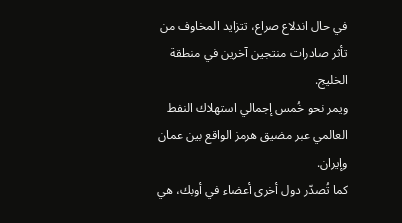في حال اندلاع صراع، تتزايد المخاوف من تأثر صادرات منتجين آخرين في منطقة الخليج.
ويمر نحو خُمس إجمالي استهلاك النفط العالمي عبر مضيق هرمز الواقع بين عمان وإيران.
كما تُصدّر دول أخرى أعضاء في أوبك، هي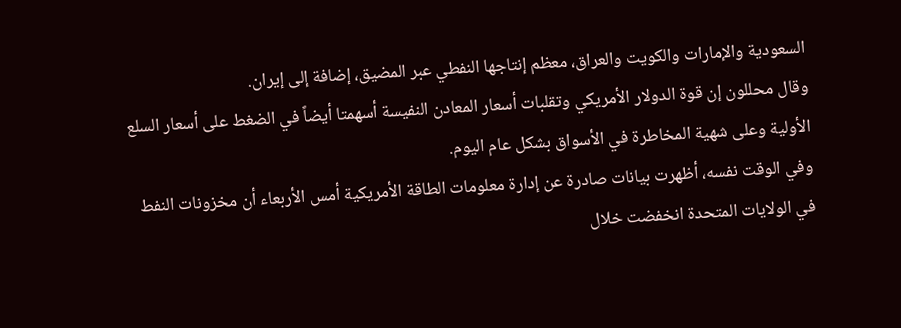السعودية والإمارات والكويت والعراق، معظم إنتاجها النفطي عبر المضيق، إضافة إلى إيران.
وقال محللون إن قوة الدولار الأمريكي وتقلبات أسعار المعادن النفيسة أسهمتا أيضاً في الضغط على أسعار السلع الأولية وعلى شهية المخاطرة في الأسواق بشكل عام اليوم.
وفي الوقت نفسه، أظهرت بيانات صادرة عن إدارة معلومات الطاقة الأمريكية أمس الأربعاء أن مخزونات النفط في الولايات المتحدة انخفضت خلال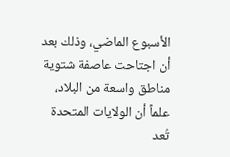الأسبوع الماضي، وذلك بعد أن اجتاحت عاصفة شتوية مناطق واسعة من البلاد، علماً أن الولايات المتحدة تُعد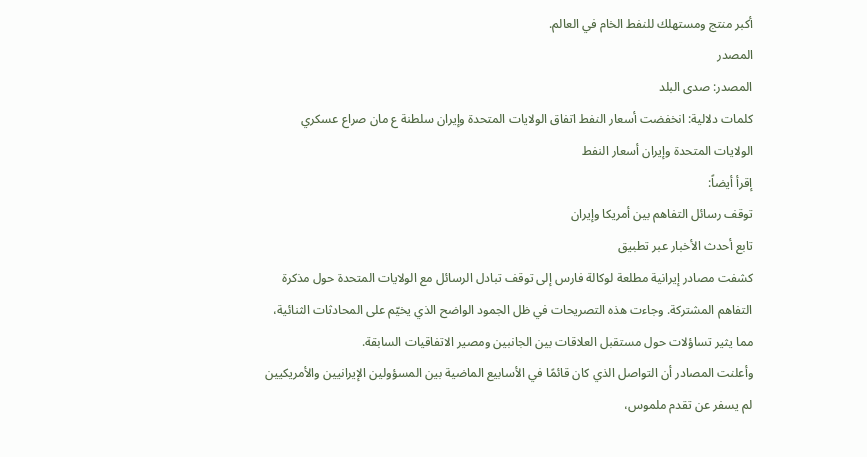أكبر منتج ومستهلك للنفط الخام في العالم.
المصدر
المصدر: صدى البلد
كلمات دلالية: انخفضت أسعار النفط اتفاق الولايات المتحدة وإيران سلطنة ع مان صراع عسكري الولایات المتحدة وإیران أسعار النفط
إقرأ أيضاً:
توقف رسائل التفاهم بين أمريكا وإيران
تابع أحدث الأخبار عبر تطبيق
كشفت مصادر إيرانية مطلعة لوكالة فارس إلى توقف تبادل الرسائل مع الولايات المتحدة حول مذكرة التفاهم المشتركة. وجاءت هذه التصريحات في ظل الجمود الواضح الذي يخيّم على المحادثات الثنائية، مما يثير تساؤلات حول مستقبل العلاقات بين الجانبين ومصير الاتفاقيات السابقة.
وأعلنت المصادر أن التواصل الذي كان قائمًا في الأسابيع الماضية بين المسؤولين الإيرانيين والأمريكيين لم يسفر عن تقدم ملموس،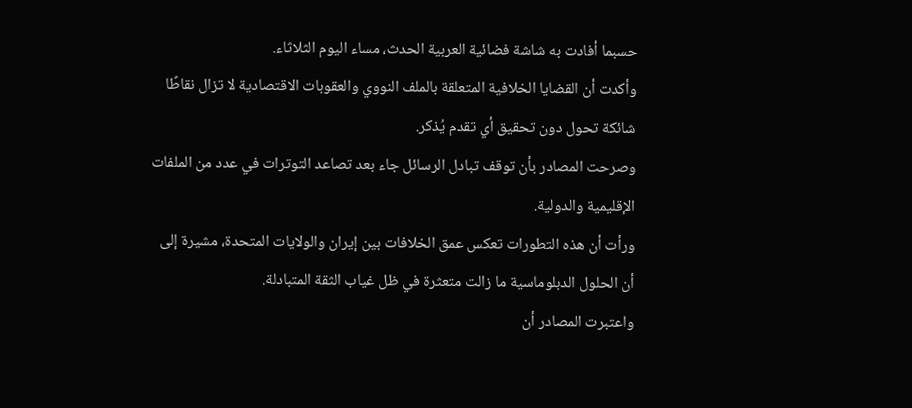حسبما أفادت به شاشة فضائية العربية الحدث، مساء اليوم الثلاثاء.
وأكدت أن القضايا الخلافية المتعلقة بالملف النووي والعقوبات الاقتصادية لا تزال نقاطًا شائكة تحول دون تحقيق أي تقدم يُذكر.
وصرحت المصادر بأن توقف تبادل الرسائل جاء بعد تصاعد التوترات في عدد من الملفات الإقليمية والدولية.
ورأت أن هذه التطورات تعكس عمق الخلافات بين إيران والولايات المتحدة، مشيرة إلى أن الحلول الدبلوماسية ما زالت متعثرة في ظل غياب الثقة المتبادلة.
واعتبرت المصادر أن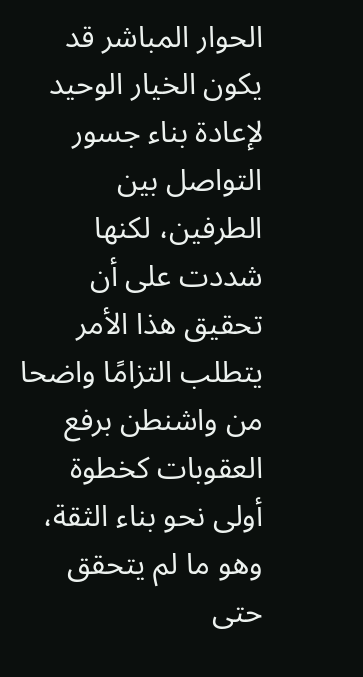الحوار المباشر قد يكون الخيار الوحيد لإعادة بناء جسور التواصل بين الطرفين، لكنها شددت على أن تحقيق هذا الأمر يتطلب التزامًا واضحا من واشنطن برفع العقوبات كخطوة أولى نحو بناء الثقة، وهو ما لم يتحقق حتى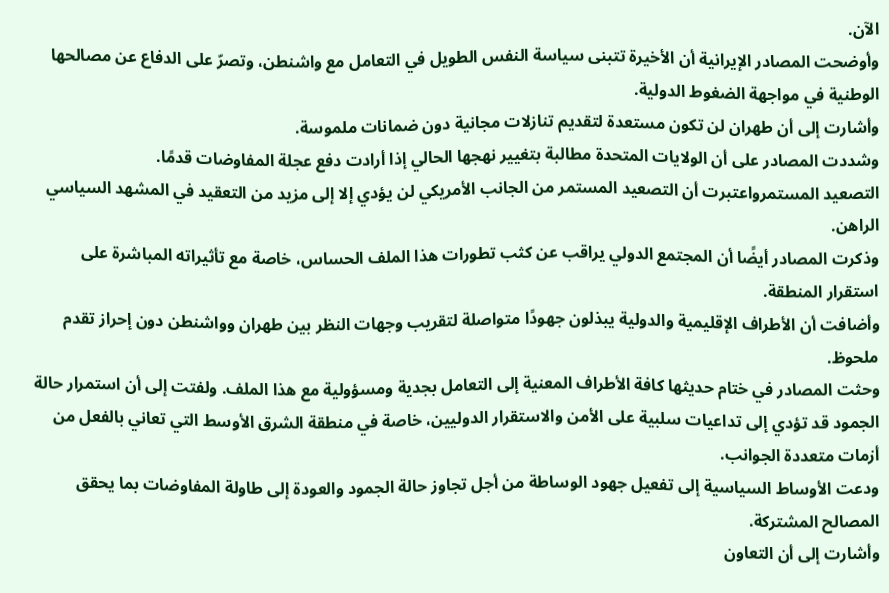الآن.
وأوضحت المصادر الإيرانية أن الأخيرة تتبنى سياسة النفس الطويل في التعامل مع واشنطن، وتصرّ على الدفاع عن مصالحها الوطنية في مواجهة الضغوط الدولية.
وأشارت إلى أن طهران لن تكون مستعدة لتقديم تنازلات مجانية دون ضمانات ملموسة.
وشددت المصادر على أن الولايات المتحدة مطالبة بتغيير نهجها الحالي إذا أرادت دفع عجلة المفاوضات قدمًا.
التصعيد المستمرواعتبرت أن التصعيد المستمر من الجانب الأمريكي لن يؤدي إلا إلى مزيد من التعقيد في المشهد السياسي الراهن.
وذكرت المصادر أيضًا أن المجتمع الدولي يراقب عن كثب تطورات هذا الملف الحساس، خاصة مع تأثيراته المباشرة على استقرار المنطقة.
وأضافت أن الأطراف الإقليمية والدولية يبذلون جهودًا متواصلة لتقريب وجهات النظر بين طهران وواشنطن دون إحراز تقدم ملحوظ.
وحثت المصادر في ختام حديثها كافة الأطراف المعنية إلى التعامل بجدية ومسؤولية مع هذا الملف. ولفتت إلى أن استمرار حالة الجمود قد تؤدي إلى تداعيات سلبية على الأمن والاستقرار الدوليين، خاصة في منطقة الشرق الأوسط التي تعاني بالفعل من أزمات متعددة الجوانب.
ودعت الأوساط السياسية إلى تفعيل جهود الوساطة من أجل تجاوز حالة الجمود والعودة إلى طاولة المفاوضات بما يحقق المصالح المشتركة.
وأشارت إلى أن التعاون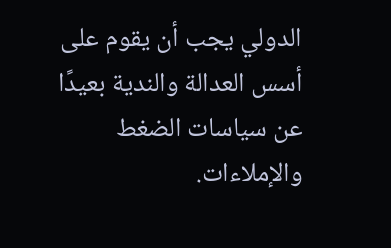الدولي يجب أن يقوم على أسس العدالة والندية بعيدًا عن سياسات الضغط والإملاءات.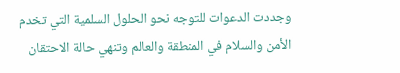وجددت الدعوات للتوجه نحو الحلول السلمية التي تخدم الأمن والسلام في المنطقة والعالم وتنهي حالة الاحتقان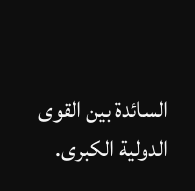السائدة بين القوى الدولية الكبرى.